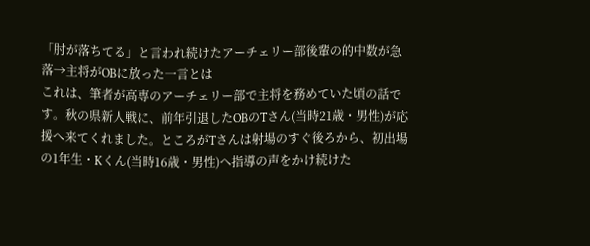「肘が落ちてる」と言われ続けたアーチェリー部後輩の的中数が急落→主将がOBに放った一言とは
これは、筆者が高専のアーチェリー部で主将を務めていた頃の話です。秋の県新人戦に、前年引退したOBのTさん(当時21歳・男性)が応援へ来てくれました。ところがTさんは射場のすぐ後ろから、初出場の1年生・Kくん(当時16歳・男性)へ指導の声をかけ続けた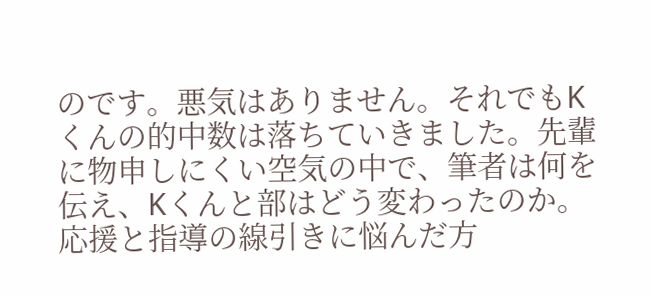のです。悪気はありません。それでもKくんの的中数は落ちていきました。先輩に物申しにくい空気の中で、筆者は何を伝え、Kくんと部はどう変わったのか。応援と指導の線引きに悩んだ方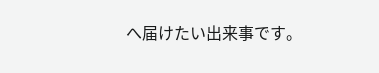へ届けたい出来事です。